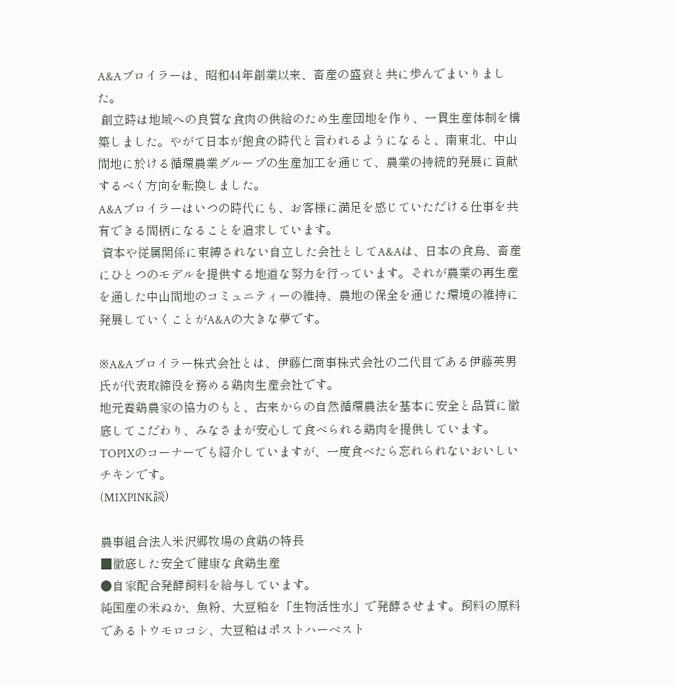A&Aブロイラーは、昭和44年創業以来、畜産の盛衰と共に歩んでまいりました。
 創立時は地域への良質な食肉の供給のため生産団地を作り、一貫生産体制を構築しました。やがて日本が飽食の時代と言われるようになると、南東北、中山間地に於ける循環農業グループの生産加工を通じて、農業の持続的発展に貢献するべく方向を転換しました。
A&Aブロイラーはいつの時代にも、お客様に満足を感じていただける仕事を共有できる間柄になることを追求しています。
 資本や従属関係に束縛されない自立した会社としてA&Aは、日本の食鳥、畜産にひとつのモデルを提供する地道な努力を行っています。それが農業の再生産を通した中山間地のコミュニティーの維持、農地の保全を通じた環境の維持に発展していくことがA&Aの大きな夢です。

※A&Aブロイラー株式会社とは、伊藤仁商事株式会社の二代目である伊藤英男氏が代表取締役を務める鶏肉生産会社です。
地元養鶏農家の協力のもと、古来からの自然循環農法を基本に安全と品質に徹底してこだわり、みなさまが安心して食べられる鶏肉を提供しています。
TOPIXのコーナーでも紹介していますが、一度食べたら忘れられないおいしいチキンです。
(MIXPINK談)

農事組合法人米沢郷牧場の食鶏の特長
■徹底した安全で健康な食鶏生産
●自家配合発酵飼料を給与しています。
純国産の米ぬか、魚粉、大豆粕を「生物活性水」で発酵させます。飼料の原料であるトウモロコシ、大豆粕はポストハーベスト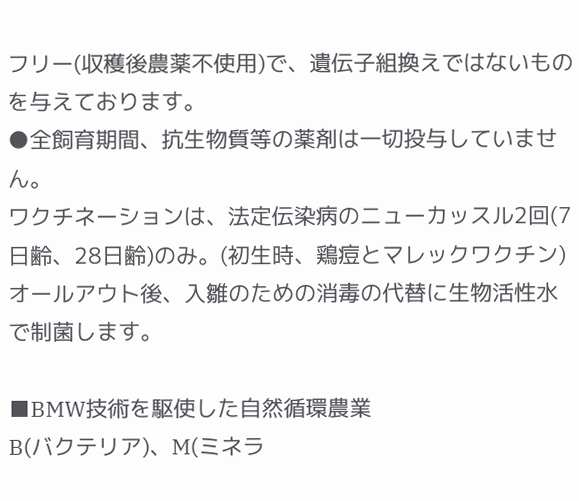フリー(収穫後農薬不使用)で、遺伝子組換えではないものを与えております。
●全飼育期間、抗生物質等の薬剤は一切投与していません。
ワクチネーションは、法定伝染病のニューカッスル2回(7日齢、28日齢)のみ。(初生時、鶏痘とマレックワクチン)オールアウト後、入雛のための消毒の代替に生物活性水で制菌します。

■BMW技術を駆使した自然循環農業
B(バクテリア)、M(ミネラ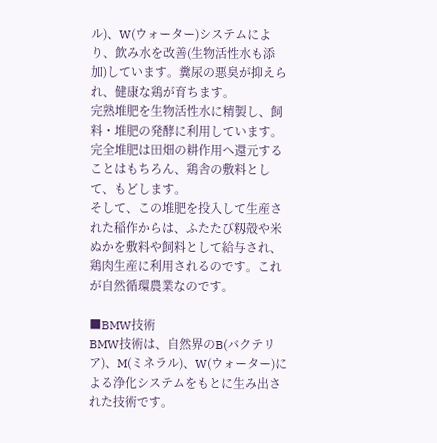ル)、W(ウォーター)システムにより、飲み水を改善(生物活性水も添加)しています。糞尿の悪臭が抑えられ、健康な鶏が育ちます。
完熟堆肥を生物活性水に精製し、飼料・堆肥の発酵に利用しています。
完全堆肥は田畑の耕作用へ還元することはもちろん、鶏舎の敷料として、もどします。
そして、この堆肥を投入して生産された稲作からは、ふたたび籾殻や米ぬかを敷料や飼料として給与され、鶏肉生産に利用されるのです。これが自然循環農業なのです。

■BMW技術
BMW技術は、自然界のB(バクテリア)、M(ミネラル)、W(ウォーター)による浄化システムをもとに生み出された技術です。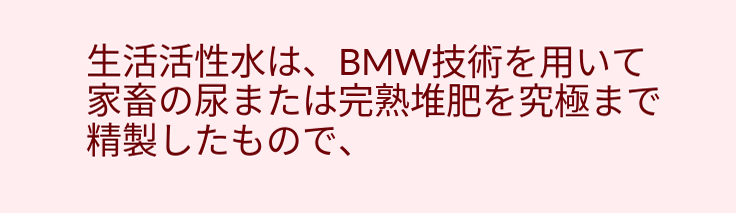生活活性水は、BMW技術を用いて家畜の尿または完熟堆肥を究極まで精製したもので、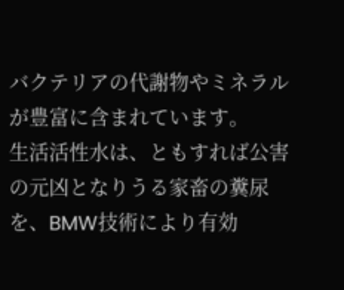バクテリアの代謝物やミネラルが豊富に含まれています。
生活活性水は、ともすれば公害の元凶となりうる家畜の糞尿を、BMW技術により有効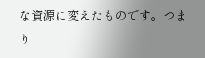な資源に変えたものです。つまり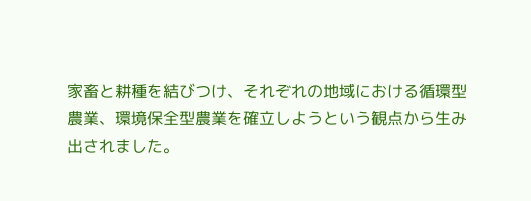家畜と耕種を結びつけ、それぞれの地域における循環型農業、環境保全型農業を確立しようという観点から生み出されました。